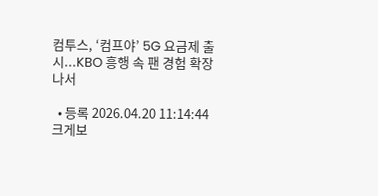컴투스, ‘컴프야’ 5G 요금제 출시...KBO 흥행 속 팬 경험 확장 나서

  • 등록 2026.04.20 11:14:44
크게보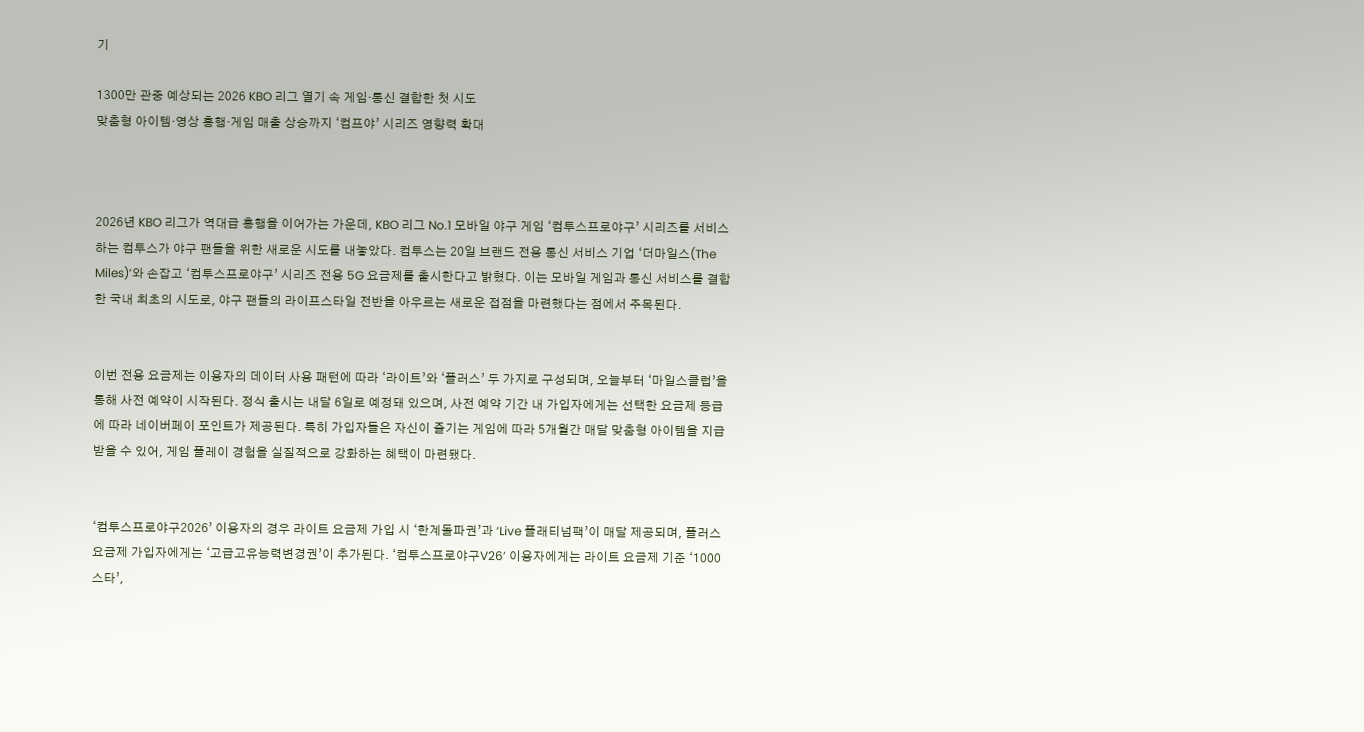기

1300만 관중 예상되는 2026 KBO 리그 열기 속 게임·통신 결합한 첫 시도
맞춤형 아이템·영상 흥행·게임 매출 상승까지 ‘컴프야’ 시리즈 영향력 확대



2026년 KBO 리그가 역대급 흥행을 이어가는 가운데, KBO 리그 No.1 모바일 야구 게임 ‘컴투스프로야구’ 시리즈를 서비스하는 컴투스가 야구 팬들을 위한 새로운 시도를 내놓았다. 컴투스는 20일 브랜드 전용 통신 서비스 기업 ‘더마일스(The Miles)’와 손잡고 ‘컴투스프로야구’ 시리즈 전용 5G 요금제를 출시한다고 밝혔다. 이는 모바일 게임과 통신 서비스를 결합한 국내 최초의 시도로, 야구 팬들의 라이프스타일 전반을 아우르는 새로운 접점을 마련했다는 점에서 주목된다.


이번 전용 요금제는 이용자의 데이터 사용 패턴에 따라 ‘라이트’와 ‘플러스’ 두 가지로 구성되며, 오늘부터 ‘마일스클럽’을 통해 사전 예약이 시작된다. 정식 출시는 내달 6일로 예정돼 있으며, 사전 예약 기간 내 가입자에게는 선택한 요금제 등급에 따라 네이버페이 포인트가 제공된다. 특히 가입자들은 자신이 즐기는 게임에 따라 5개월간 매달 맞춤형 아이템을 지급받을 수 있어, 게임 플레이 경험을 실질적으로 강화하는 혜택이 마련됐다.


‘컴투스프로야구2026’ 이용자의 경우 라이트 요금제 가입 시 ‘한계돌파권’과 ‘Live 플래티넘팩’이 매달 제공되며, 플러스 요금제 가입자에게는 ‘고급고유능력변경권’이 추가된다. ‘컴투스프로야구V26’ 이용자에게는 라이트 요금제 기준 ‘1000스타’,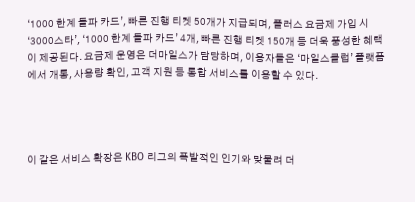‘1000 한계 돌파 카드’, 빠른 진행 티켓 50개가 지급되며, 플러스 요금제 가입 시 ‘3000스타’, ‘1000 한계 돌파 카드’ 4개, 빠른 진행 티켓 150개 등 더욱 풍성한 혜택이 제공된다. 요금제 운영은 더마일스가 담당하며, 이용자들은 ‘마일스클럽’ 플랫폼에서 개통, 사용량 확인, 고객 지원 등 통합 서비스를 이용할 수 있다.




이 같은 서비스 확장은 KBO 리그의 폭발적인 인기와 맞물려 더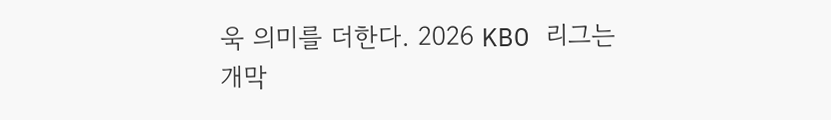욱 의미를 더한다. 2026 KBO 리그는 개막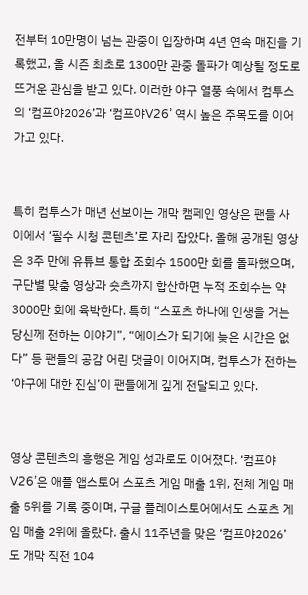전부터 10만명이 넘는 관중이 입장하며 4년 연속 매진을 기록했고, 올 시즌 최초로 1300만 관중 돌파가 예상될 정도로 뜨거운 관심을 받고 있다. 이러한 야구 열풍 속에서 컴투스의 ‘컴프야2026’과 ‘컴프야V26’ 역시 높은 주목도를 이어가고 있다.


특히 컴투스가 매년 선보이는 개막 캠페인 영상은 팬들 사이에서 ‘필수 시청 콘텐츠’로 자리 잡았다. 올해 공개된 영상은 3주 만에 유튜브 통합 조회수 1500만 회를 돌파했으며, 구단별 맞춤 영상과 숏츠까지 합산하면 누적 조회수는 약 3000만 회에 육박한다. 특히 “스포츠 하나에 인생을 거는 당신께 전하는 이야기”, “에이스가 되기에 늦은 시간은 없다” 등 팬들의 공감 어린 댓글이 이어지며, 컴투스가 전하는 ‘야구에 대한 진심’이 팬들에게 깊게 전달되고 있다.


영상 콘텐츠의 흥행은 게임 성과로도 이어졌다. ‘컴프야V26’은 애플 앱스토어 스포츠 게임 매출 1위, 전체 게임 매출 5위를 기록 중이며, 구글 플레이스토어에서도 스포츠 게임 매출 2위에 올랐다. 출시 11주년을 맞은 ‘컴프야2026’도 개막 직전 104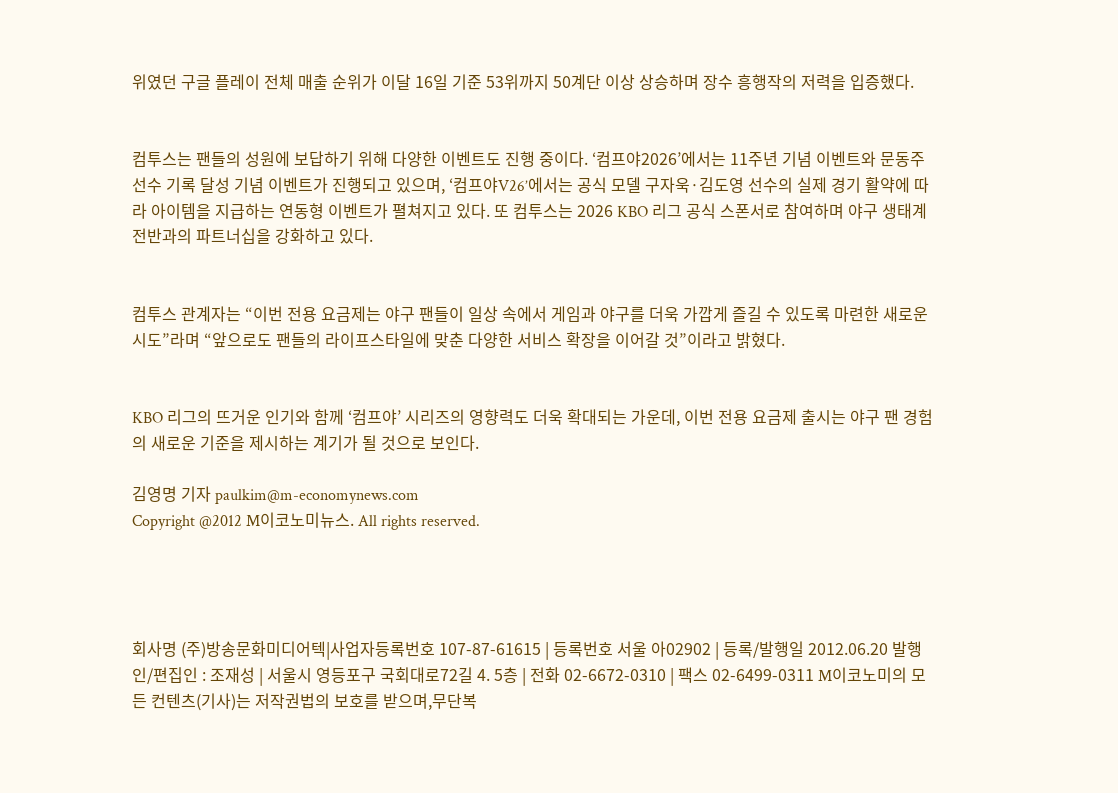위였던 구글 플레이 전체 매출 순위가 이달 16일 기준 53위까지 50계단 이상 상승하며 장수 흥행작의 저력을 입증했다.


컴투스는 팬들의 성원에 보답하기 위해 다양한 이벤트도 진행 중이다. ‘컴프야2026’에서는 11주년 기념 이벤트와 문동주 선수 기록 달성 기념 이벤트가 진행되고 있으며, ‘컴프야V26’에서는 공식 모델 구자욱·김도영 선수의 실제 경기 활약에 따라 아이템을 지급하는 연동형 이벤트가 펼쳐지고 있다. 또 컴투스는 2026 KBO 리그 공식 스폰서로 참여하며 야구 생태계 전반과의 파트너십을 강화하고 있다.


컴투스 관계자는 “이번 전용 요금제는 야구 팬들이 일상 속에서 게임과 야구를 더욱 가깝게 즐길 수 있도록 마련한 새로운 시도”라며 “앞으로도 팬들의 라이프스타일에 맞춘 다양한 서비스 확장을 이어갈 것”이라고 밝혔다.


KBO 리그의 뜨거운 인기와 함께 ‘컴프야’ 시리즈의 영향력도 더욱 확대되는 가운데, 이번 전용 요금제 출시는 야구 팬 경험의 새로운 기준을 제시하는 계기가 될 것으로 보인다.

김영명 기자 paulkim@m-economynews.com
Copyright @2012 M이코노미뉴스. All rights reserved.




회사명 (주)방송문화미디어텍|사업자등록번호 107-87-61615 | 등록번호 서울 아02902 | 등록/발행일 2012.06.20 발행인/편집인 : 조재성 | 서울시 영등포구 국회대로72길 4. 5층 | 전화 02-6672-0310 | 팩스 02-6499-0311 M이코노미의 모든 컨텐츠(기사)는 저작권법의 보호를 받으며,무단복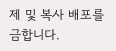제 및 복사 배포를 금합니다.